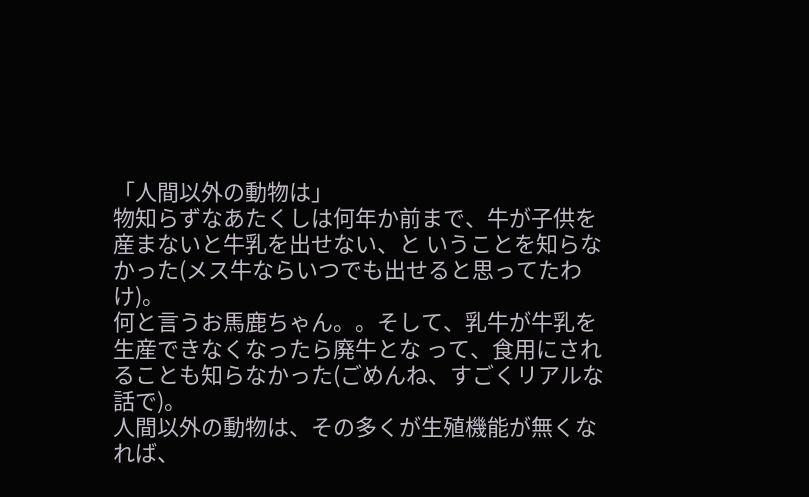「人間以外の動物は」
物知らずなあたくしは何年か前まで、牛が子供を産まないと牛乳を出せない、と いうことを知らなかった(メス牛ならいつでも出せると思ってたわけ)。
何と言うお馬鹿ちゃん。。そして、乳牛が牛乳を生産できなくなったら廃牛とな って、食用にされることも知らなかった(ごめんね、すごくリアルな話で)。
人間以外の動物は、その多くが生殖機能が無くなれば、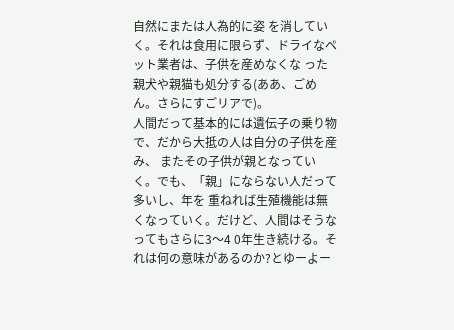自然にまたは人為的に姿 を消していく。それは食用に限らず、ドライなペット業者は、子供を産めなくな った親犬や親猫も処分する(ああ、ごめん。さらにすごリアで)。
人間だって基本的には遺伝子の乗り物で、だから大抵の人は自分の子供を産み、 またその子供が親となっていく。でも、「親」にならない人だって多いし、年を 重ねれば生殖機能は無くなっていく。だけど、人間はそうなってもさらに3〜4 0年生き続ける。それは何の意味があるのか?とゆーよー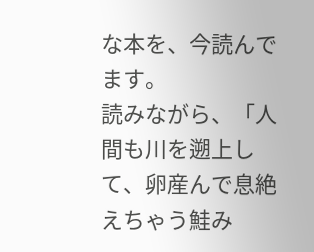な本を、今読んでます。
読みながら、「人間も川を遡上して、卵産んで息絶えちゃう鮭み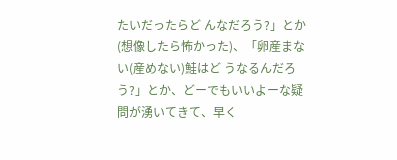たいだったらど んなだろう?」とか(想像したら怖かった)、「卵産まない(産めない)鮭はど うなるんだろう?」とか、どーでもいいよーな疑問が湧いてきて、早く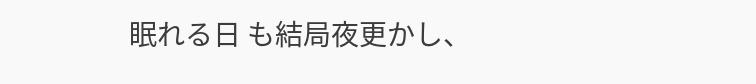眠れる日 も結局夜更かし、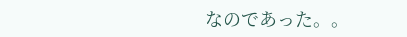なのであった。。